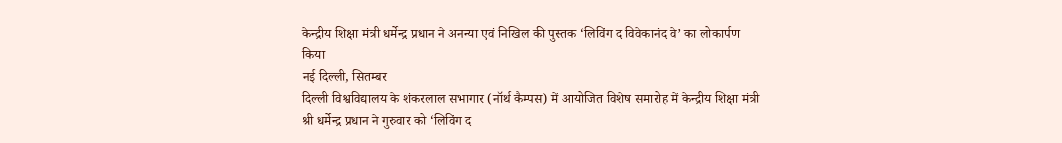केन्द्रीय शिक्षा मंत्री धर्मेन्द्र प्रधान ने अनन्या एवं निखिल की पुस्तक ‘लिविंग द विवेकानंद वे’ का लोकार्पण किया
नई दिल्ली, सितम्बर
दिल्ली विश्वविद्यालय के शंकरलाल सभागार (नॉर्थ कैम्पस) में आयोजित विशेष समारोह में केन्द्रीय शिक्षा मंत्री श्री धर्मेन्द्र प्रधान ने गुरुवार को ‘लिविंग द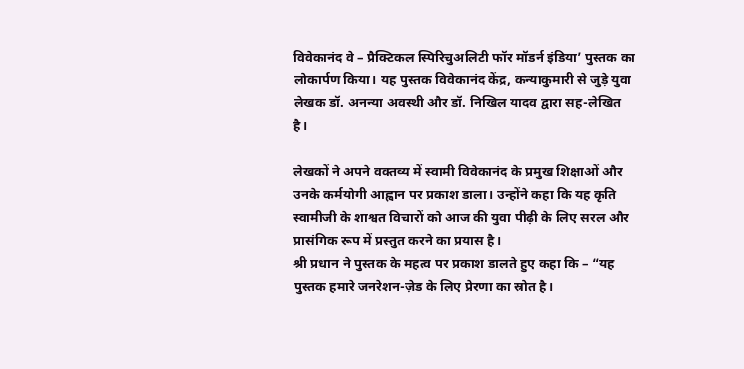विवेकानंद वे – प्रैक्टिकल स्पिरिचुअलिटी फॉर मॉडर्न इंडिया’ पुस्तक का लोकार्पण किया। यह पुस्तक विवेकानंद केंद्र, कन्याकुमारी से जुड़े युवा लेखक डॉ. अनन्या अवस्थी और डॉ. निखिल यादव द्वारा सह-लेखित है।

लेखकों ने अपने वक्तव्य में स्वामी विवेकानंद के प्रमुख शिक्षाओं और उनके कर्मयोगी आह्वान पर प्रकाश डाला। उन्होंने कहा कि यह कृति स्वामीजी के शाश्वत विचारों को आज की युवा पीढ़ी के लिए सरल और प्रासंगिक रूप में प्रस्तुत करने का प्रयास है।
श्री प्रधान ने पुस्तक के महत्व पर प्रकाश डालते हुए कहा कि – “यह पुस्तक हमारे जनरेशन-ज़ेड के लिए प्रेरणा का स्रोत है।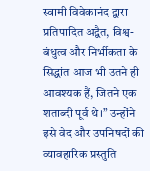स्वामी विवेकानंद द्वारा प्रतिपादित अद्वैत, विश्व-बंधुत्व और निर्भीकता के सिद्धांत आज भी उतने ही आवश्यक हैं, जितने एक शताब्दी पूर्व थे।” उन्होंने इसे वेद और उपनिषदों की व्यावहारिक प्रस्तुति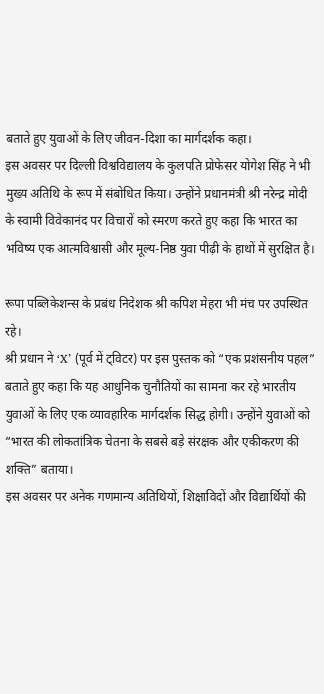बताते हुए युवाओं के लिए जीवन-दिशा का मार्गदर्शक कहा।
इस अवसर पर दिल्ली विश्वविद्यालय के कुलपति प्रोफेसर योगेश सिंह ने भी मुख्य अतिथि के रूप में संबोधित किया। उन्होंने प्रधानमंत्री श्री नरेन्द्र मोदी के स्वामी विवेकानंद पर विचारों को स्मरण करते हुए कहा कि भारत का भविष्य एक आत्मविश्वासी और मूल्य-निष्ठ युवा पीढ़ी के हाथों में सुरक्षित है।

रूपा पब्लिकेशन्स के प्रबंध निदेशक श्री कपिश मेहरा भी मंच पर उपस्थित रहे।
श्री प्रधान ने ‘X’ (पूर्व में ट्विटर) पर इस पुस्तक को “एक प्रशंसनीय पहल” बताते हुए कहा कि यह आधुनिक चुनौतियों का सामना कर रहे भारतीय युवाओं के लिए एक व्यावहारिक मार्गदर्शक सिद्ध होगी। उन्होंने युवाओं को “भारत की लोकतांत्रिक चेतना के सबसे बड़े संरक्षक और एकीकरण की शक्ति” बताया।
इस अवसर पर अनेक गणमान्य अतिथियों, शिक्षाविदों और विद्यार्थियों की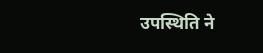उपस्थिति ने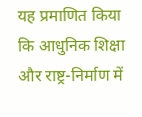यह प्रमाणित किया कि आधुनिक शिक्षा और राष्ट्र-निर्माण में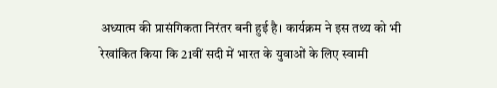अध्यात्म की प्रासंगिकता निरंतर बनी हुई है। कार्यक्रम ने इस तथ्य को भी रेखांकित किया कि 21वीं सदी में भारत के युवाओं के लिए स्वामी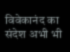विवेकानंद का संदेश अभी भी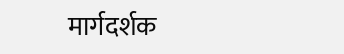मार्गदर्शक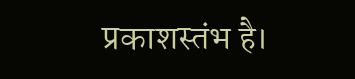प्रकाशस्तंभ है।